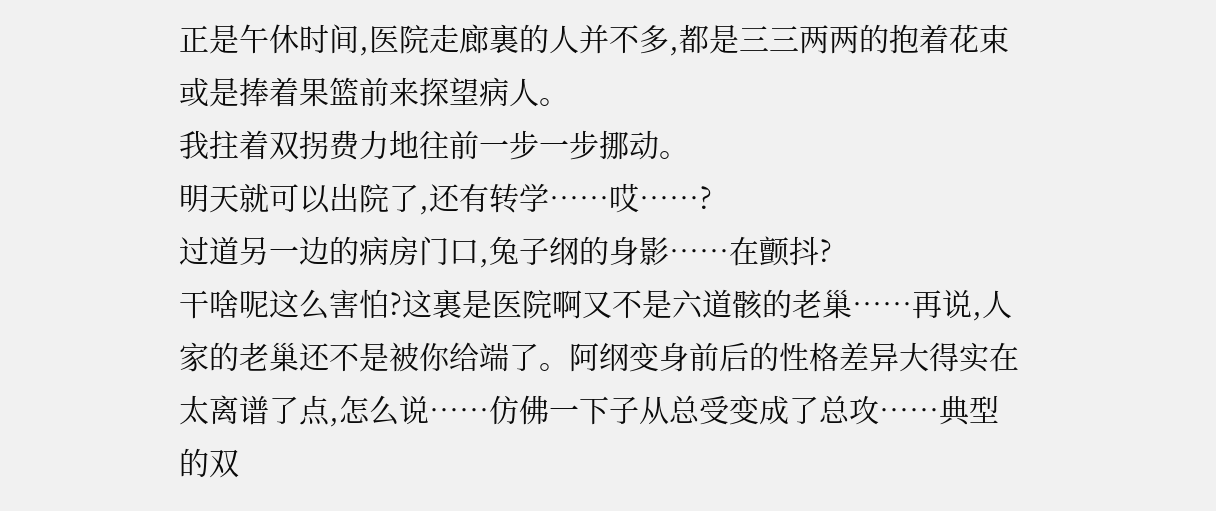正是午休时间,医院走廊裏的人并不多,都是三三两两的抱着花束或是捧着果篮前来探望病人。
我拄着双拐费力地往前一步一步挪动。
明天就可以出院了,还有转学……哎……?
过道另一边的病房门口,兔子纲的身影……在颤抖?
干啥呢这么害怕?这裏是医院啊又不是六道骸的老巢……再说,人家的老巢还不是被你给端了。阿纲变身前后的性格差异大得实在太离谱了点,怎么说……仿佛一下子从总受变成了总攻……典型的双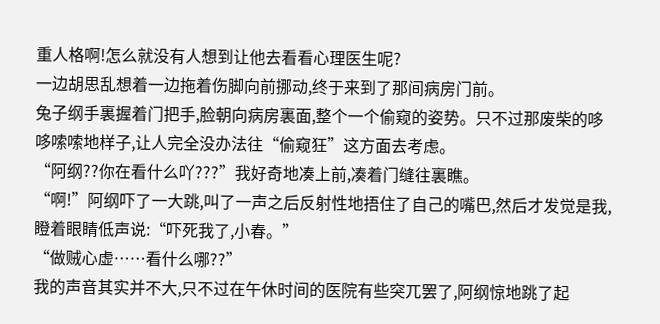重人格啊!怎么就没有人想到让他去看看心理医生呢?
一边胡思乱想着一边拖着伤脚向前挪动,终于来到了那间病房门前。
兔子纲手裏握着门把手,脸朝向病房裏面,整个一个偷窥的姿势。只不过那废柴的哆哆嗦嗦地样子,让人完全没办法往“偷窥狂”这方面去考虑。
“阿纲??你在看什么吖???”我好奇地凑上前,凑着门缝往裏瞧。
“啊!”阿纲吓了一大跳,叫了一声之后反射性地捂住了自己的嘴巴,然后才发觉是我,瞪着眼睛低声说:“吓死我了,小春。”
“做贼心虚……看什么哪??”
我的声音其实并不大,只不过在午休时间的医院有些突兀罢了,阿纲惊地跳了起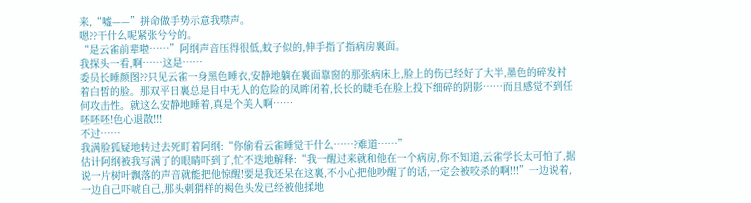来,“嘘——”拼命做手势示意我噤声。
嗯??干什么呢紧张兮兮的。
“是云雀前辈啦……”阿纲声音压得很低,蚊子似的,伸手指了指病房裏面。
我探头一看,啊……这是……
委员长睡颜图??只见云雀一身黑色睡衣,安静地躺在裏面靠窗的那张病床上,脸上的伤已经好了大半,墨色的碎发衬着白皙的脸。那双平日裏总是目中无人的危险的凤眸闭着,长长的睫毛在脸上投下细碎的阴影……而且感觉不到任何攻击性。就这么安静地睡着,真是个美人啊……
呸呸呸!色心退散!!!
不过……
我满脸狐疑地转过去死盯着阿纲:“你偷看云雀睡觉干什么……?难道……”
估计阿纲被我写满了的眼睛吓到了,忙不迭地解释:“我一醒过来就和他在一个病房,你不知道,云雀学长太可怕了,据说一片树叶飘落的声音就能把他惊醒!要是我还呆在这裏,不小心把他吵醒了的话,一定会被咬杀的啊!!!”一边说着,一边自己吓唬自己,那头刺猬样的褐色头发已经被他揉地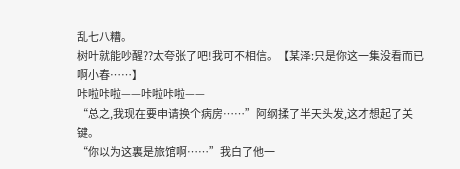乱七八糟。
树叶就能吵醒??太夸张了吧!我可不相信。【某泽:只是你这一集没看而已啊小春……】
咔啦咔啦——咔啦咔啦——
“总之,我现在要申请换个病房……”阿纲揉了半天头发,这才想起了关键。
“你以为这裏是旅馆啊……”我白了他一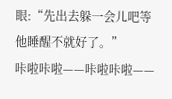眼:“先出去躲一会儿吧等他睡醒不就好了。”
咔啦咔啦——咔啦咔啦——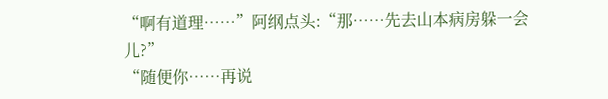“啊有道理……”阿纲点头:“那……先去山本病房躲一会儿?”
“随便你……再说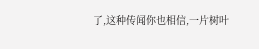了,这种传闻你也相信,一片树叶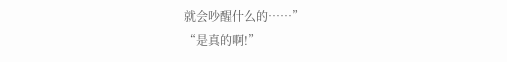就会吵醒什么的……”
“是真的啊!”